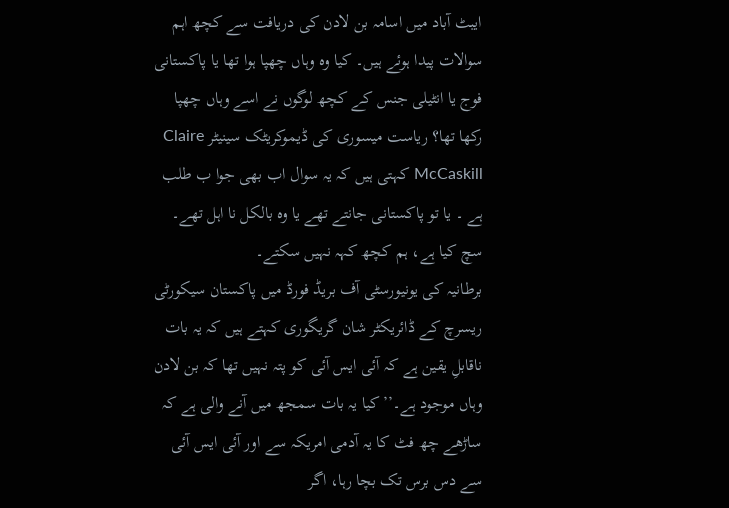ایبٹ آباد میں اسامہ بن لادن کی دریافت سے کچھ اہم سوالات پیدا ہوئے ہیں۔ کیا وہ وہاں چھپا ہوا تھا یا پاکستانی فوج یا انٹیلی جنس کے کچھ لوگوں نے اسے وہاں چھپا رکھا تھا؟ ریاست میسوری کی ڈیموکریٹک سینیٹر Claire McCaskill کہتی ہیں کہ یہ سوال اب بھی جوا ب طلب ہے ۔ یا تو پاکستانی جانتے تھے یا وہ بالکل نا اہل تھے۔ سچ کیا ہے، ہم کچھ کہہ نہیں سکتے۔
برطانیہ کی یونیورسٹی آف بریڈ فورڈ میں پاکستان سیکورٹی ریسرچ کے ڈائریکٹر شان گریگوری کہتے ہیں کہ یہ بات ناقابلِ یقین ہے کہ آئی ایس آئی کو پتہ نہیں تھا کہ بن لادن وہاں موجود ہے۔’’کیا یہ بات سمجھ میں آنے والی ہے کہ ساڑھے چھ فٹ کا یہ آدمی امریکہ سے اور آئی ایس آئی سے دس برس تک بچا رہا، اگر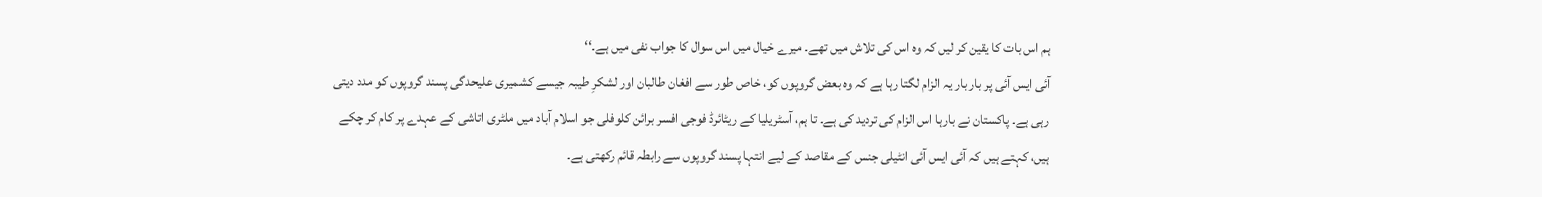ہم اس بات کا یقین کر لیں کہ وہ اس کی تلاش میں تھے۔ میرے خیال میں اس سوال کا جواب نفی میں ہے۔‘‘
آئی ایس آئی پر بار بار یہ الزام لگتا رہا ہے کہ وہ بعض گروپوں کو، خاص طور سے افغان طالبان اور لشکرِ طیبہ جیسے کشمیری علیحدگی پسند گروپوں کو مدد دیتی رہی ہے۔ پاکستان نے بارہا اس الزام کی تردید کی ہے۔ تا ہم، آسٹریلیا کے ریٹائرڈ فوجی افسر برائن کلوفلی جو اسلام آباد میں ملٹری اتاشی کے عہدے پر کام کر چکے ہیں، کہتے ہیں کہ آئی ایس آئی انٹیلی جنس کے مقاصد کے لیے انتہا پسند گروپوں سے رابطہ قائم رکھتی ہے۔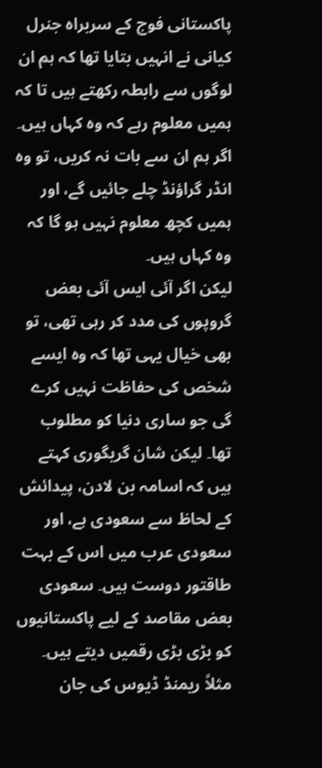پاکستانی فوج کے سربراہ جنرل کیانی نے انہیں بتایا تھا کہ ہم ان لوگوں سے رابطہ رکھتے ہیں تا کہ ہمیں معلوم رہے کہ وہ کہاں ہیں۔ اگر ہم ان سے بات نہ کریں، تو وہ انڈر گراؤنڈ چلے جائیں گے، اور ہمیں کچھ معلوم نہیں ہو گا کہ وہ کہاں ہیں۔
لیکن اگر آئی ایس آئی بعض گروپوں کی مدد کر رہی تھی، تو بھی خیال یہی تھا کہ وہ ایسے شخص کی حفاظت نہیں کرے گی جو ساری دنیا کو مطلوب تھا۔ لیکن شان گریگوری کہتے ہیں کہ اسامہ بن لادن، پیدائش کے لحاظ سے سعودی ہے، اور سعودی عرب میں اس کے بہت طاقتور دوست ہیں۔ سعودی بعض مقاصد کے لیے پاکستانیوں کو بڑی بڑی رقمیں دیتے ہیں۔ مثلاً ریمنڈ ڈیوس کی جان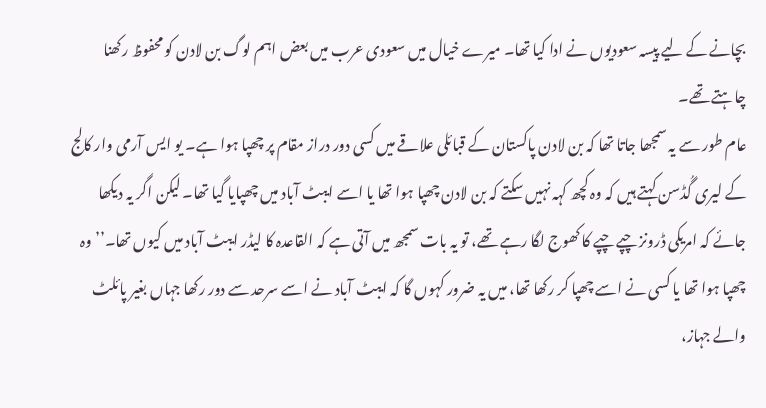بچانے کے لیے پیسہ سعودیوں نے ادا کیا تھا۔ میرے خیال میں سعودی عرب میں بعض اہم لوگ بن لادن کو محفوظ رکھنا چاہتے تھے۔
عام طور سے یہ سمجھا جاتا تھا کہ بن لادن پاکستان کے قبائلی علاقے میں کسی دور دراز مقام پر چھپا ہوا ہے۔ یو ایس آرمی وار کالج کے لیری گُڈسن کہتے ہیں کہ وہ کچھ کہہ نہیں سکتے کہ بن لادن چھپا ہوا تھا یا اسے ایبٹ آباد میں چھپایا گیا تھا۔ لیکن اگر یہ دیکھا جائے کہ امریکی ڈرونز چپے چپے کا کھوج لگا رہے تھے، تو یہ بات سمجھ میں آتی ہے کہ القاعدہ کا لیڈر ایبٹ آباد میں کیوں تھا۔’’وہ چھپا ہوا تھا یا کسی نے اسے چھپا کر رکھا تھا، میں یہ ضرور کہوں گا کہ ایبٹ آباد نے اسے سرحد سے دور رکھا جہاں بغیر پائلٹ والے جہاز،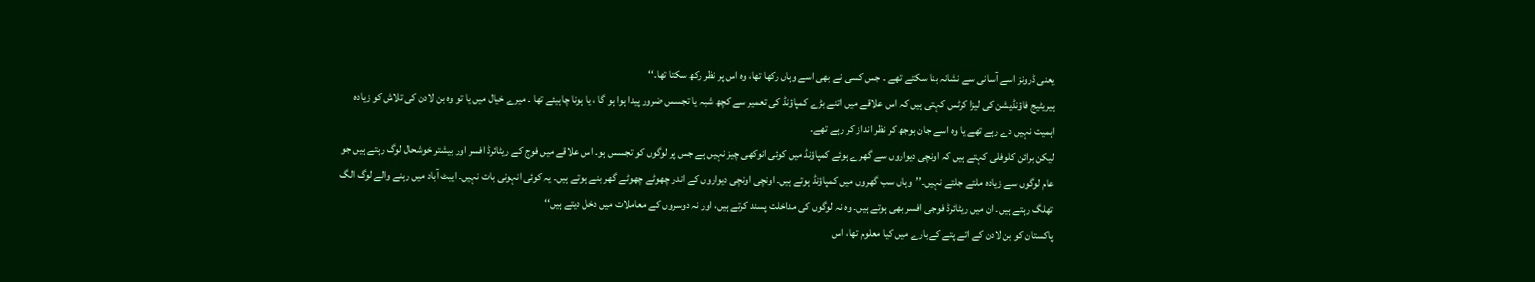یعنی ڈرونز اسے آسانی سے نشانہ بنا سکتے تھے ۔ جس کسی نے بھی اسے وہاں رکھا تھا، وہ اس پر نظر رکھ سکتا تھا۔‘‘
ہیریٹیج فاؤنڈیشن کی لیزا کرٹس کہتی ہیں کہ اس علاقے میں اتنے بڑے کمپاؤنڈ کی تعمیر سے کچھ شبہ یا تجسس ضرور پیدا ہوا ہو گا ، یا ہونا چاہیئے تھا ۔ میرے خیال میں یا تو وہ بن لادن کی تلاش کو زیادہ اہمیت نہیں دے رہے تھے یا وہ اسے جان بوجھ کر نظر انداز کر رہے تھے۔
لیکن برائن کلوفلی کہتے ہیں کہ اونچی دیواروں سے گھرے ہوئے کمپاؤنڈ میں کوئی انوکھی چیز نہیں ہے جس پر لوگوں کو تجسس ہو۔ اس علاقے میں فوج کے ریٹائرڈ افسر اور بیشتر خوشحال لوگ رہتے ہیں جو عام لوگوں سے زیادہ ملتے جلتے نہیں۔’’وہاں سب گھروں میں کمپاؤنڈ ہوتے ہیں۔ اونچی اونچی دیواروں کے اندر چھوٹے چھوٹے گھر بنے ہوتے ہیں۔ یہ کوئی انہونی بات نہیں۔ ایبٹ آباد میں رہنے والے لوگ الگ تھلگ رہتے ہیں۔ ان میں ریٹائرڈ فوجی افسر بھی ہوتے ہیں۔ وہ نہ لوگوں کی مداخلت پسند کرتے ہیں، اور نہ دوسروں کے معاملات میں دخل دیتے ہیں‘‘
پاکستان کو بن لادن کے اتے پتے کےبارے میں کیا معلوم تھا، اس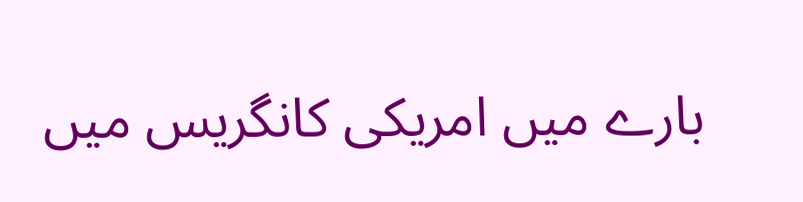بارے میں امریکی کانگریس میں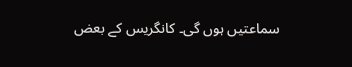سماعتیں ہوں گی۔ کانگریس کے بعض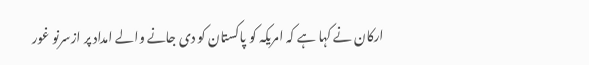ارکان نے کہا ہے کہ امریکہ کو پاکستان کو دی جانے والے امداد پر ازسرنو غور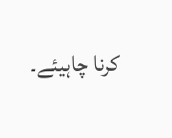کرنا چاہیئے۔